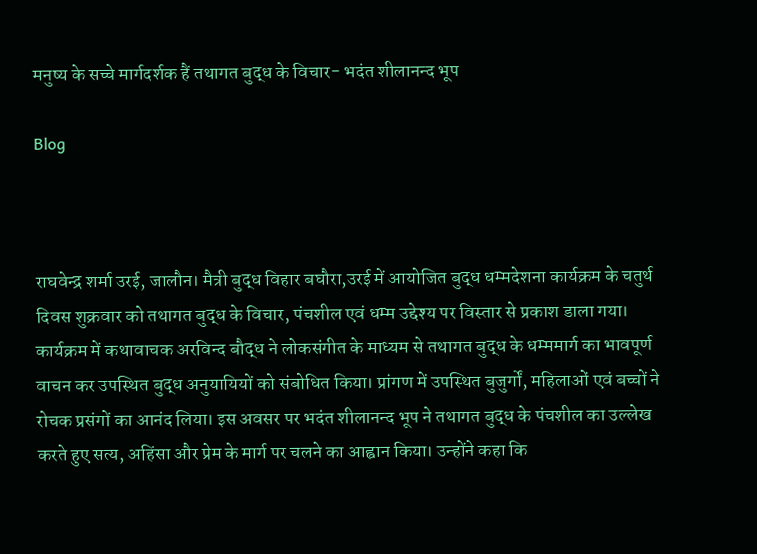मनुष्य के सच्चे मार्गदर्शक हैं तथागत बुद्ध के विचार- भदंत शीलानन्द भूप

Blog



राघवेन्द्र शर्मा उरई, जालौन। मैत्री बुद्ध विहार बघौरा,उरई में आयोजित बुद्ध धम्मदेशना कार्यक्रम के चतुर्थ दिवस शुक्रवार को तथागत बुद्ध के विचार, पंचशील एवं धम्म उद्देश्य पर विस्तार से प्रकाश डाला गया। कार्यक्रम में कथावाचक अरविन्द बौद्ध ने लोकसंगीत के माध्यम से तथागत बुद्ध के धम्ममार्ग का भावपूर्ण वाचन कर उपस्थित बुद्ध अनुयायियों को संबोधित किया। प्रांगण में उपस्थित बुजुर्गों, महिलाओं एवं बच्चों ने रोचक प्रसंगों का आनंद लिया। इस अवसर पर भदंत शीलानन्द भूप ने तथागत बुद्ध के पंचशील का उल्लेख करते हुए सत्य, अहिंसा और प्रेम के मार्ग पर चलने का आह्वान किया। उन्होंने कहा कि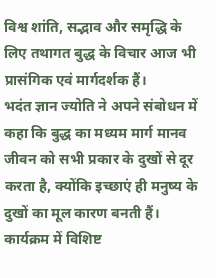विश्व शांति, सद्भाव और समृद्धि के लिए तथागत बुद्ध के विचार आज भी प्रासंगिक एवं मार्गदर्शक हैं।
भदंत ज्ञान ज्योति ने अपने संबोधन में कहा कि बुद्ध का मध्यम मार्ग मानव जीवन को सभी प्रकार के दुखों से दूर करता है, क्योंकि इच्छाएं ही मनुष्य के दुखों का मूल कारण बनती हैं। कार्यक्रम में विशिष्ट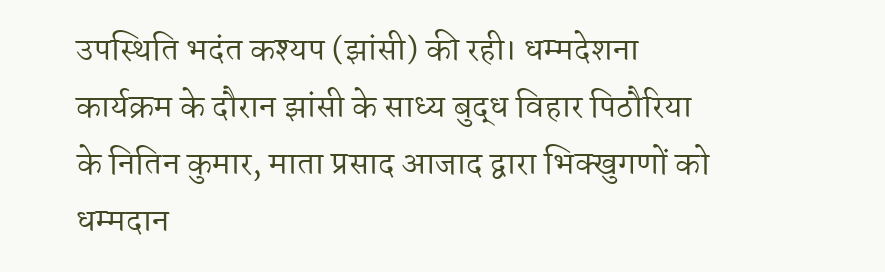उपस्थिति भदंत कश्यप (झांसी) की रही। धम्मदेशना कार्यक्रम के दौरान झांसी के साध्य बुद्ध विहार पिठौरिया के नितिन कुमार, माता प्रसाद आजाद द्वारा भिक्खुगणों को धम्मदान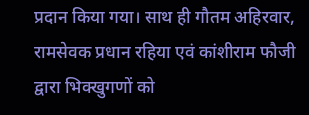प्रदान किया गया। साथ ही गौतम अहिरवार, रामसेवक प्रधान रहिया एवं कांशीराम फौजी द्वारा भिक्खुगणों को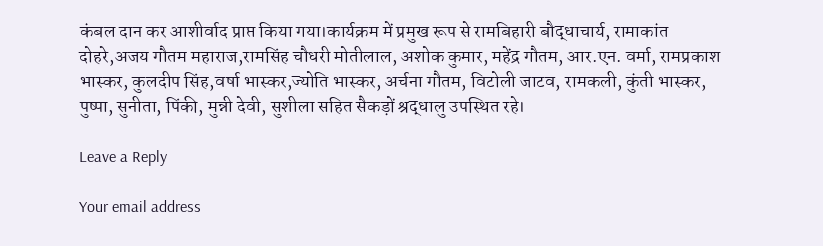कंबल दान कर आशीर्वाद प्राप्त किया गया।कार्यक्रम में प्रमुख रूप से रामबिहारी बौद्धाचार्य, रामाकांत दोहरे,अजय गौतम महाराज,रामसिंह चौधरी मोतीलाल, अशोक कुमार, महेंद्र गौतम, आर.एन. वर्मा, रामप्रकाश भास्कर, कुलदीप सिंह,वर्षा भास्कर,ज्योति भास्कर, अर्चना गौतम, विटोली जाटव, रामकली, कुंती भास्कर, पुष्पा, सुनीता, पिंकी, मुन्नी देवी, सुशीला सहित सैकड़ों श्रद्धालु उपस्थित रहे।

Leave a Reply

Your email address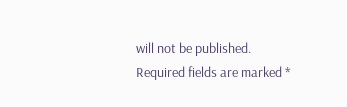will not be published. Required fields are marked *